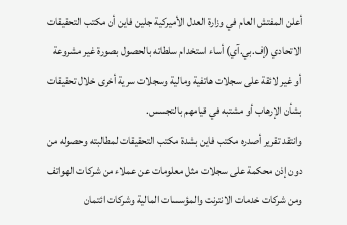أعلن المفتش العام في وزارة العدل الأميركية جلين فاين أن مكتب التحقيقات الاتحادي (إف.بي.آي) أساء استخدام سلطاته بالحصول بصورة غير مشروعة أو غير لائقة على سجلات هاتفية ومالية وسجلات سرية أخرى خلال تحقيقات بشأن الإرهاب أو مشتبه في قيامهم بالتجسس.
وانتقد تقرير أصدره مكتب فاين بشدة مكتب التحقيقات لمطالبته وحصوله من دون إذن محكمة على سجلات مثل معلومات عن عملاء من شركات الهواتف ومن شركات خدمات الانترنت والمؤسسات المالية وشركات ائتمان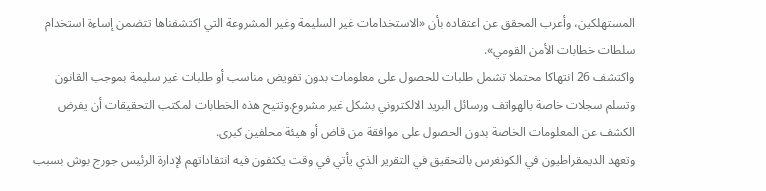المستهلكين، وأعرب المحقق عن اعتقاده بأن «الاستخدامات غير السليمة وغير المشروعة التي اكتشفناها تتضمن إساءة استخدام سلطات خطابات الأمن القومي».
واكتشف 26 انتهاكا محتملا تشمل طلبات للحصول على معلومات بدون تفويض مناسب أو طلبات غير سليمة بموجب القانون وتسلم سجلات خاصة بالهواتف ورسائل البريد الالكتروني بشكل غير مشروع.وتتيح هذه الخطابات لمكتب التحقيقات أن يفرض الكشف عن المعلومات الخاصة بدون الحصول على موافقة من قاض أو هيئة محلفين كبرى.
وتعهد الديمقراطيون في الكونغرس بالتحقيق في التقرير الذي يأتي في وقت يكثفون فيه انتقاداتهم لإدارة الرئيس جورج بوش بسبب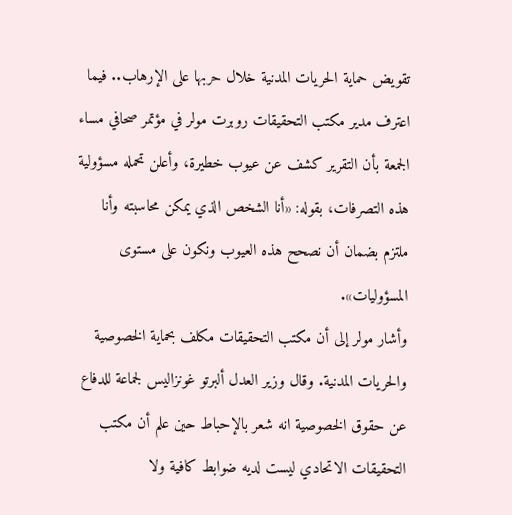تقويض حماية الحريات المدنية خلال حربها على الإرهاب.. فيما اعترف مدير مكتب التحقيقات روبرت مولر في مؤتمر صحافي مساء الجمعة بأن التقرير كشف عن عيوب خطيرة، وأعلن تحمله مسؤولية هذه التصرفات، بقوله: «أنا الشخص الذي يمكن محاسبته وأنا ملتزم بضمان أن نصحح هذه العيوب ونكون على مستوى المسؤوليات».
وأشار مولر إلى أن مكتب التحقيقات مكلف بحماية الخصوصية والحريات المدنية. وقال وزير العدل ألبرتو غونزاليس لجماعة للدفاع عن حقوق الخصوصية انه شعر بالإحباط حين علم أن مكتب التحقيقات الاتحادي ليست لديه ضوابط كافية ولا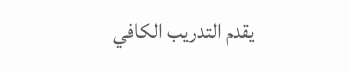يقدم التدريب الكافي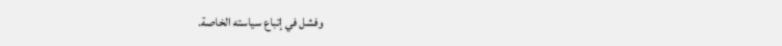وفشل في إتباع سياسته الخاصة.